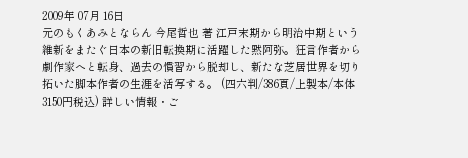2009年 07月 16日
元のもくあみとならん 今尾哲也 著 江戸末期から明治中期という維新をまたぐ日本の新旧転換期に活躍した黙阿弥。狂言作者から劇作家へと転身、過去の慣習から脱却し、新たな芝居世界を切り拓いた脚本作者の生涯を活写する。 (四六判/386頁/上製本/本体3150円税込) 詳しい情報・ご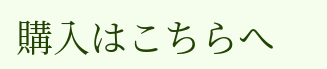購入はこちらへ